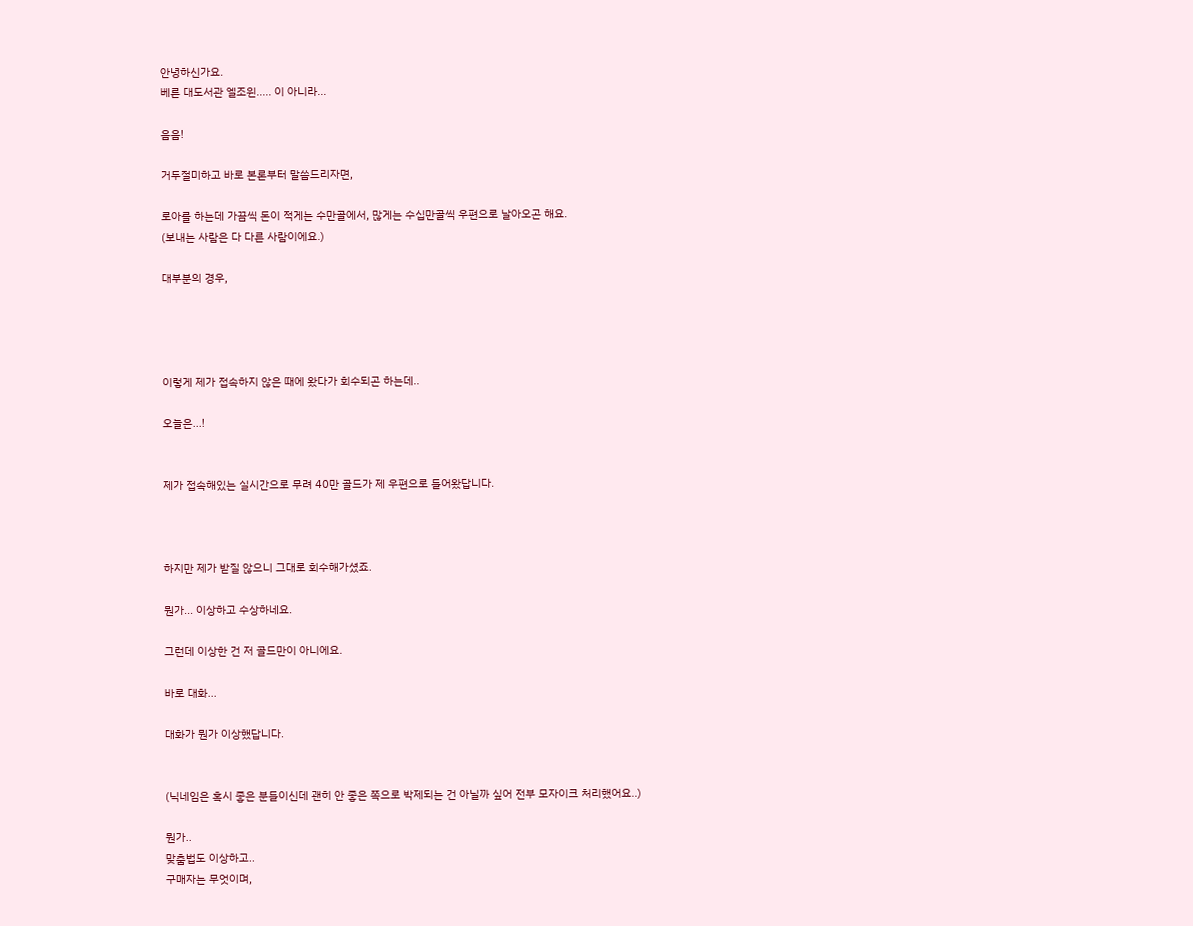안녕하신가요.
베른 대도서관 엘조윈..... 이 아니라...

음음!

거두절미하고 바로 본론부터 말씀드리자면,

로아를 하는데 가끔씩 돈이 적게는 수만골에서, 많게는 수십만골씩 우편으로 날아오곤 해요.
(보내는 사람은 다 다른 사람이에요.)

대부분의 경우,




이렇게 제가 접속하지 않은 때에 왔다가 회수되곤 하는데..

오늘은...!


제가 접속해있는 실시간으로 무려 40만 골드가 제 우편으로 들어왔답니다.



하지만 제가 받질 않으니 그대로 회수해가셨죠.

뭔가... 이상하고 수상하네요.

그런데 이상한 건 저 골드만이 아니에요.

바로 대화...

대화가 뭔가 이상했답니다.


(닉네임은 혹시 좋은 분들이신데 괜히 안 좋은 쪽으로 박제되는 건 아닐까 싶어 전부 모자이크 처리했어요..)

뭔가..
맞춤법도 이상하고..
구매자는 무엇이며,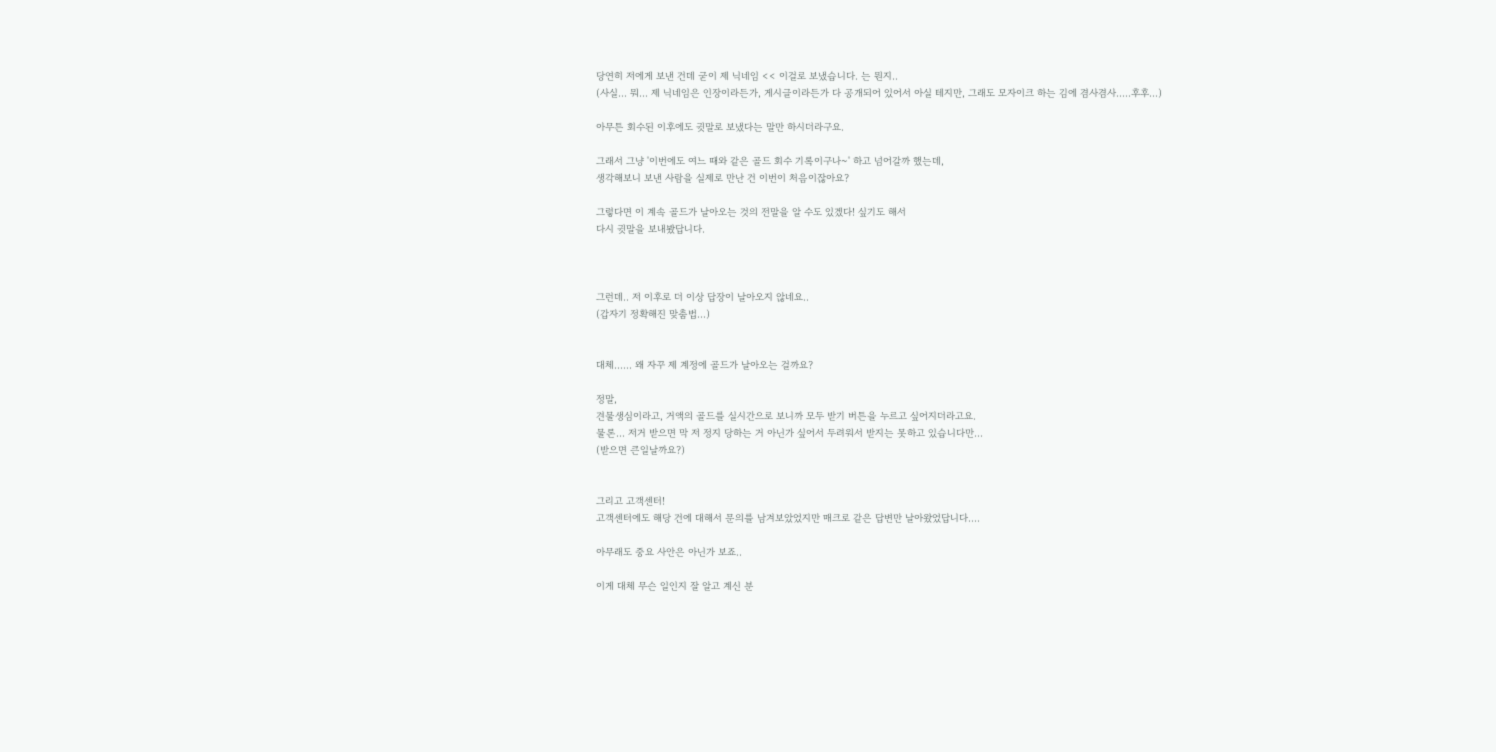당연히 저에게 보낸 건데 굳이 제 닉네임 << 이걸로 보냈습니다. 는 뭔지..
(사실... 뭐... 제 닉네임은 인장이라든가, 게시글이라든가 다 공개되어 있어서 아실 테지만, 그래도 모자이크 하는 김에 겸사겸사.....후후...)

아무튼 회수된 이후에도 귓말로 보냈다는 말만 하시더라구요.

그래서 그냥 '이번에도 여느 때와 같은 골드 회수 기록이구나~' 하고 넘어갈까 했는데,
생각해보니 보낸 사람을 실제로 만난 건 이번이 처음이잖아요?

그렇다면 이 계속 골드가 날아오는 것의 전말을 알 수도 있겠다! 싶기도 해서
다시 귓말을 보내봤답니다.



그런데.. 저 이후로 더 이상 답장이 날아오지 않네요..
(갑자기 정확해진 맞춤법...)


대체...... 왜 자꾸 제 계정에 골드가 날아오는 걸까요?

정말,
견물생심이라고, 거액의 골드를 실시간으로 보니까 모두 받기 버튼을 누르고 싶어지더라고요.
물론... 저거 받으면 막 저 정지 당하는 거 아닌가 싶어서 두려워서 받지는 못하고 있습니다만...
(받으면 큰일날까요?)


그리고 고객센터!
고객센터에도 해당 건에 대해서 문의를 남겨보았었지만 매크로 같은 답변만 날아왔었답니다....

아무래도 중요 사안은 아닌가 보죠..

이게 대체 무슨 일인지 잘 알고 계신 분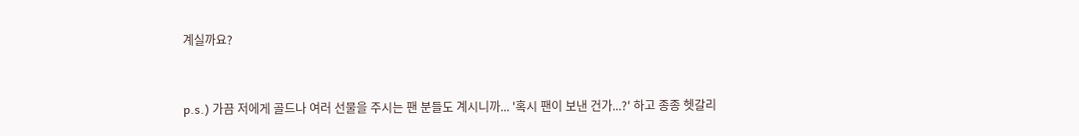계실까요?


p.s.) 가끔 저에게 골드나 여러 선물을 주시는 팬 분들도 계시니까... '혹시 팬이 보낸 건가...?' 하고 종종 헷갈리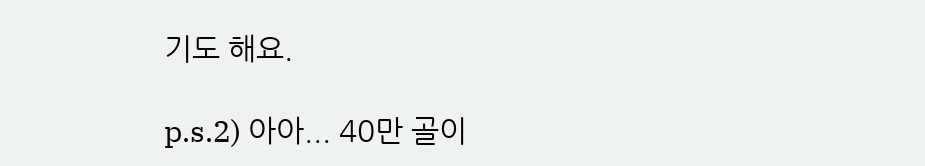기도 해요.

p.s.2) 아아... 40만 골이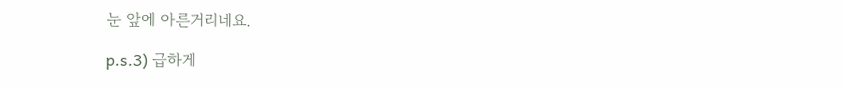눈 앞에 아른거리네요.

p.s.3) 급하게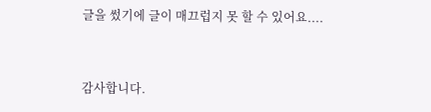글을 썼기에 글이 매끄럽지 못 할 수 있어요....


감사합니다.